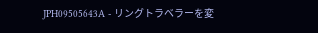JPH09505643A - リングトラベラーを変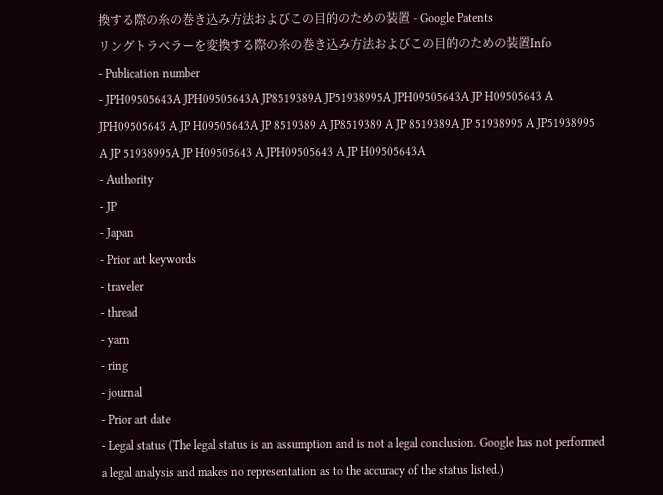換する際の糸の巻き込み方法およびこの目的のための装置 - Google Patents
リングトラベラーを変換する際の糸の巻き込み方法およびこの目的のための装置Info
- Publication number
- JPH09505643A JPH09505643A JP8519389A JP51938995A JPH09505643A JP H09505643 A JPH09505643 A JP H09505643A JP 8519389 A JP8519389 A JP 8519389A JP 51938995 A JP51938995 A JP 51938995A JP H09505643 A JPH09505643 A JP H09505643A
- Authority
- JP
- Japan
- Prior art keywords
- traveler
- thread
- yarn
- ring
- journal
- Prior art date
- Legal status (The legal status is an assumption and is not a legal conclusion. Google has not performed a legal analysis and makes no representation as to the accuracy of the status listed.)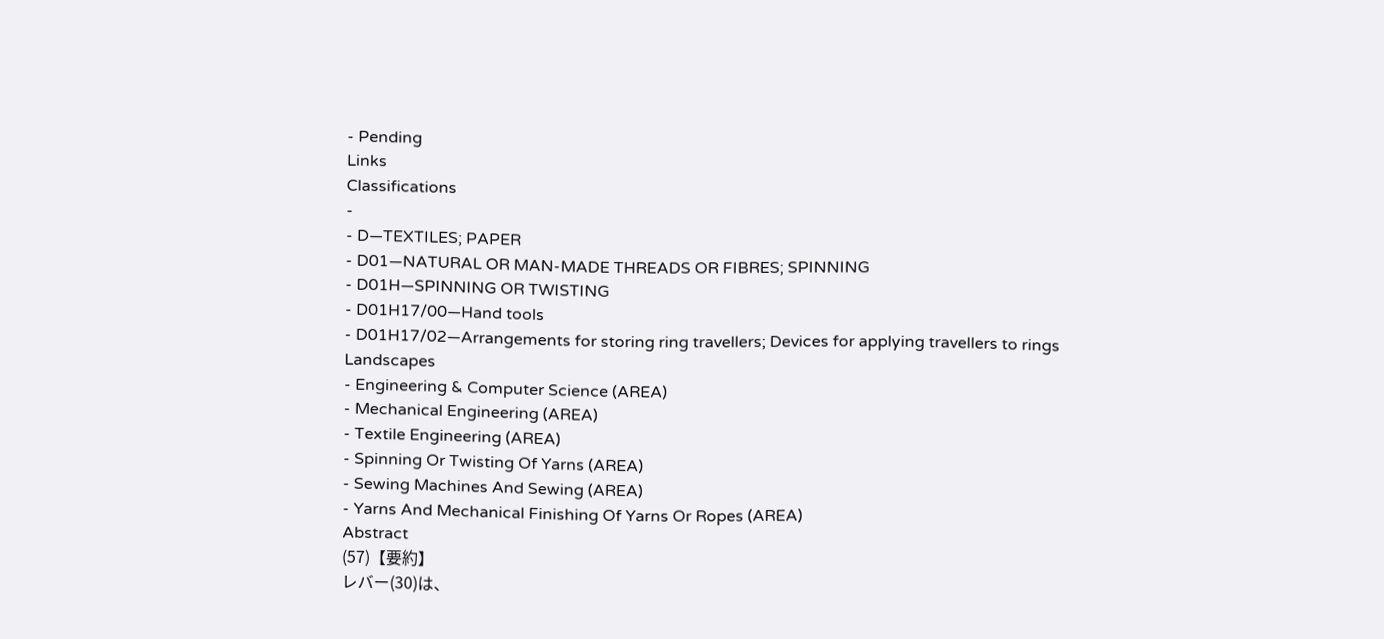- Pending
Links
Classifications
-
- D—TEXTILES; PAPER
- D01—NATURAL OR MAN-MADE THREADS OR FIBRES; SPINNING
- D01H—SPINNING OR TWISTING
- D01H17/00—Hand tools
- D01H17/02—Arrangements for storing ring travellers; Devices for applying travellers to rings
Landscapes
- Engineering & Computer Science (AREA)
- Mechanical Engineering (AREA)
- Textile Engineering (AREA)
- Spinning Or Twisting Of Yarns (AREA)
- Sewing Machines And Sewing (AREA)
- Yarns And Mechanical Finishing Of Yarns Or Ropes (AREA)
Abstract
(57)【要約】
レバー(30)は、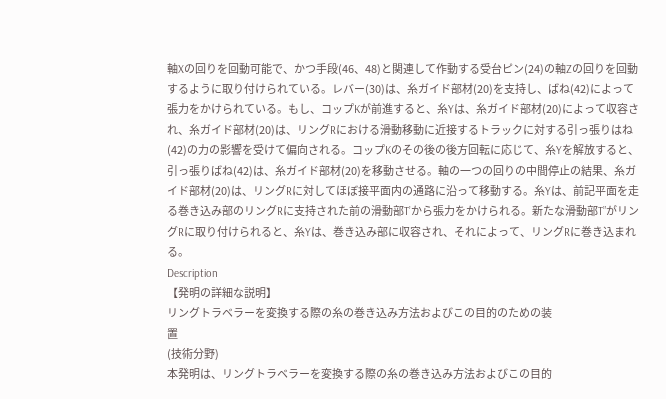軸Xの回りを回動可能で、かつ手段(46、48)と関連して作動する受台ピン(24)の軸Zの回りを回動するように取り付けられている。レバー(30)は、糸ガイド部材(20)を支持し、ばね(42)によって張力をかけられている。もし、コップKが前進すると、糸Yは、糸ガイド部材(20)によって収容され、糸ガイド部材(20)は、リングRにおける滑動移動に近接するトラックに対する引っ張りはね(42)の力の影響を受けて偏向される。コップKのその後の後方回転に応じて、糸Yを解放すると、引っ張りばね(42)は、糸ガイド部材(20)を移動させる。軸の一つの回りの中間停止の結果、糸ガイド部材(20)は、リングRに対してほぼ接平面内の通路に沿って移動する。糸Yは、前記平面を走る巻き込み部のリングRに支持された前の滑動部T’から張力をかけられる。新たな滑動部T”がリングRに取り付けられると、糸Yは、巻き込み部に収容され、それによって、リングRに巻き込まれる。
Description
【発明の詳細な説明】
リングトラベラーを変換する際の糸の巻き込み方法およびこの目的のための装
置
(技術分野)
本発明は、リングトラベラーを変換する際の糸の巻き込み方法およびこの目的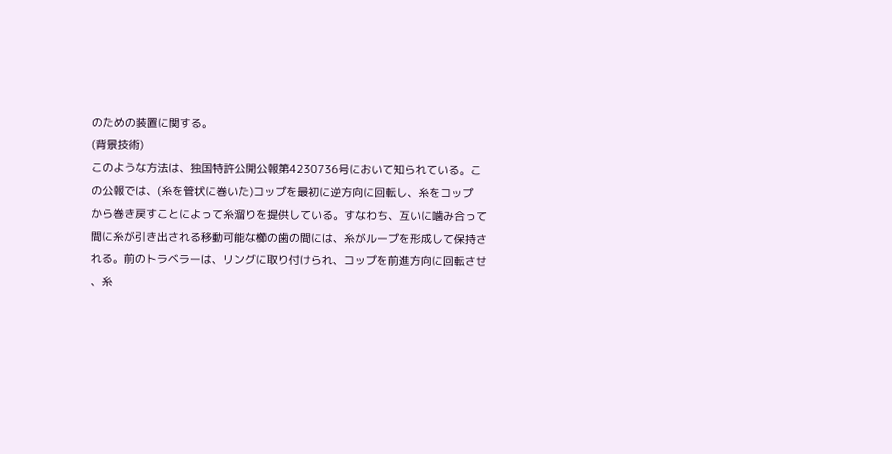のための装置に関する。
(背景技術)
このような方法は、独国特許公開公報第4230736号において知られている。こ
の公報では、(糸を管状に巻いた)コップを最初に逆方向に回転し、糸をコップ
から巻き戻すことによって糸溜りを提供している。すなわち、互いに噛み合って
間に糸が引き出される移動可能な櫛の歯の間には、糸がループを形成して保持さ
れる。前のトラベラーは、リングに取り付けられ、コップを前進方向に回転させ
、糸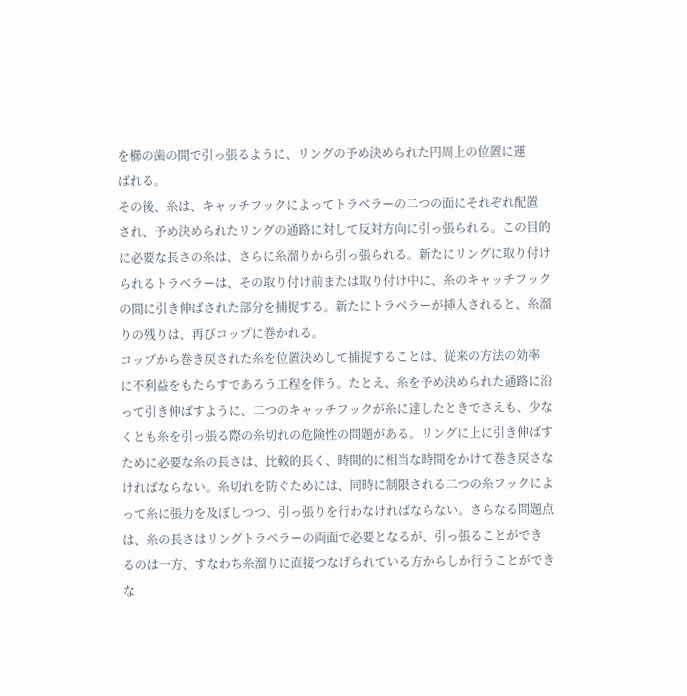を櫛の歯の間で引っ張るように、リングの予め決められた円周上の位置に運
ばれる。
その後、糸は、キャッチフックによってトラベラーの二つの面にそれぞれ配置
され、予め決められたリングの通路に対して反対方向に引っ張られる。この目的
に必要な長さの糸は、さらに糸溜りから引っ張られる。新たにリングに取り付け
られるトラベラーは、その取り付け前または取り付け中に、糸のキャッチフック
の間に引き伸ばされた部分を捕捉する。新たにトラベラーが挿入されると、糸溜
りの残りは、再びコップに巻かれる。
コップから巻き戻された糸を位置決めして捕捉することは、従来の方法の効率
に不利益をもたらすであろう工程を伴う。たとえ、糸を予め決められた通路に沿
って引き伸ばすように、二つのキャッチフックが糸に達したときでさえも、少な
くとも糸を引っ張る際の糸切れの危険性の問題がある。リングに上に引き伸ばす
ために必要な糸の長さは、比較的長く、時間的に相当な時間をかけて巻き戻さな
ければならない。糸切れを防ぐためには、同時に制限される二つの糸フックによ
って糸に張力を及ぼしつつ、引っ張りを行わなければならない。さらなる問題点
は、糸の長さはリングトラベラーの両面で必要となるが、引っ張ることができ
るのは一方、すなわち糸溜りに直接つなげられている方からしか行うことができ
な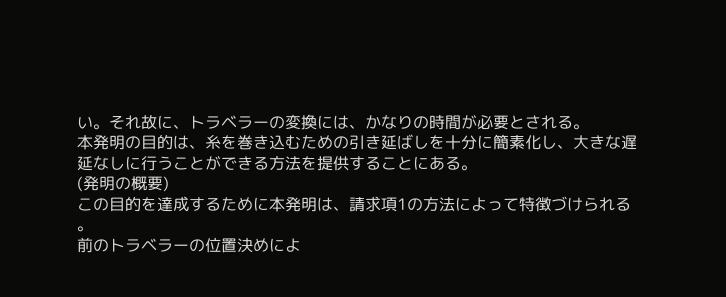い。それ故に、トラベラーの変換には、かなりの時間が必要とされる。
本発明の目的は、糸を巻き込むための引き延ばしを十分に簡素化し、大きな遅
延なしに行うことができる方法を提供することにある。
(発明の概要)
この目的を達成するために本発明は、請求項1の方法によって特徴づけられる
。
前のトラベラーの位置決めによ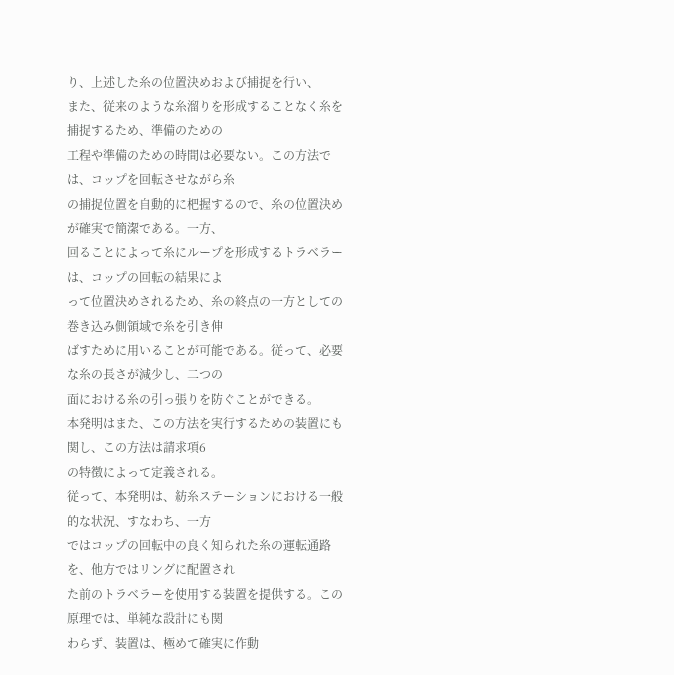り、上述した糸の位置決めおよび捕捉を行い、
また、従来のような糸溜りを形成することなく糸を捕捉するため、準備のための
工程や準備のための時間は必要ない。この方法では、コップを回転させながら糸
の捕捉位置を自動的に杷握するので、糸の位置決めが確実で簡潔である。一方、
回ることによって糸にループを形成するトラベラーは、コップの回転の結果によ
って位置決めされるため、糸の終点の一方としての巻き込み側領域で糸を引き伸
ばすために用いることが可能である。従って、必要な糸の長さが減少し、二つの
面における糸の引っ張りを防ぐことができる。
本発明はまた、この方法を実行するための装置にも関し、この方法は請求項6
の特徴によって定義される。
従って、本発明は、紡糸ステーションにおける一般的な状況、すなわち、一方
ではコップの回転中の良く知られた糸の運転通路を、他方ではリングに配置され
た前のトラベラーを使用する装置を提供する。この原理では、単純な設計にも関
わらず、装置は、極めて確実に作動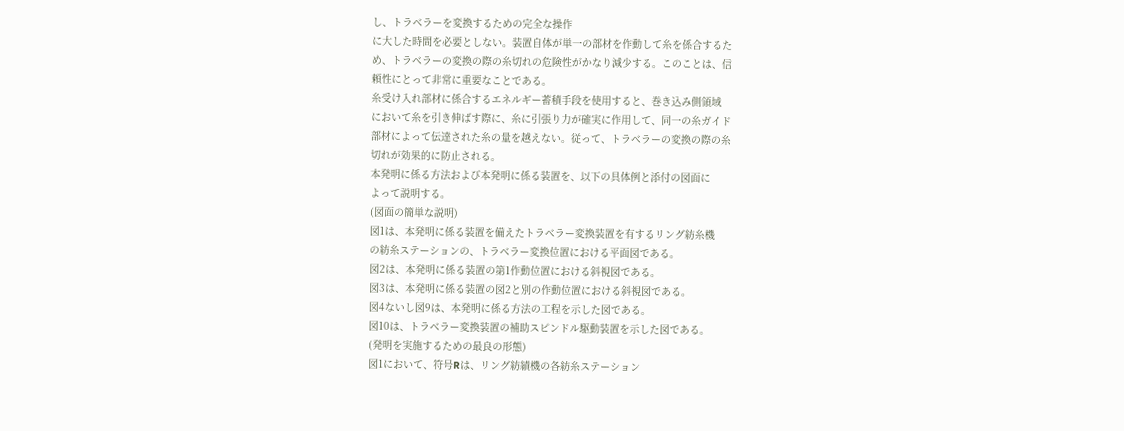し、トラベラーを変換するための完全な操作
に大した時間を必要としない。装置自体が単一の部材を作動して糸を係合するた
め、トラベラーの変換の際の糸切れの危険性がかなり減少する。このことは、信
頼性にとって非常に重要なことである。
糸受け入れ部材に係合するエネルギー蓄積手段を使用すると、巻き込み側領域
において糸を引き伸ばす際に、糸に引張り力が確実に作用して、同一の糸ガイド
部材によって伝達された糸の量を越えない。従って、トラベラーの変換の際の糸
切れが効果的に防止される。
本発明に係る方法および本発明に係る装置を、以下の具体例と添付の図面に
よって説明する。
(図面の簡単な説明)
図1は、本発明に係る装置を備えたトラベラー変換装置を有するリング紡糸機
の紡糸ステーションの、トラベラー変換位置における平面図である。
図2は、本発明に係る装置の第1作動位置における斜視図である。
図3は、本発明に係る装置の図2と別の作動位置における斜視図である。
図4ないし図9は、本発明に係る方法の工程を示した図である。
図10は、トラベラー変換装置の補助スピンドル駆動装置を示した図である。
(発明を実施するための最良の形態)
図1において、符号Rは、リング紡績機の各紡糸ステーション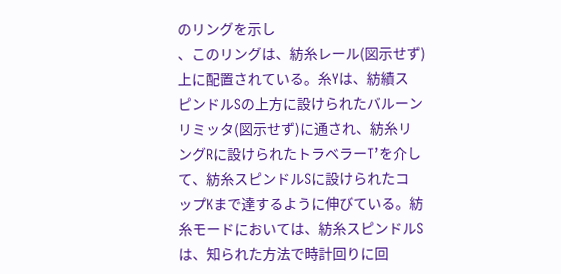のリングを示し
、このリングは、紡糸レール(図示せず)上に配置されている。糸Yは、紡績ス
ピンドルSの上方に設けられたバルーンリミッタ(図示せず)に通され、紡糸リ
ングRに設けられたトラベラーT’を介して、紡糸スピンドルSに設けられたコ
ップKまで達するように伸びている。紡糸モードにおいては、紡糸スピンドルS
は、知られた方法で時計回りに回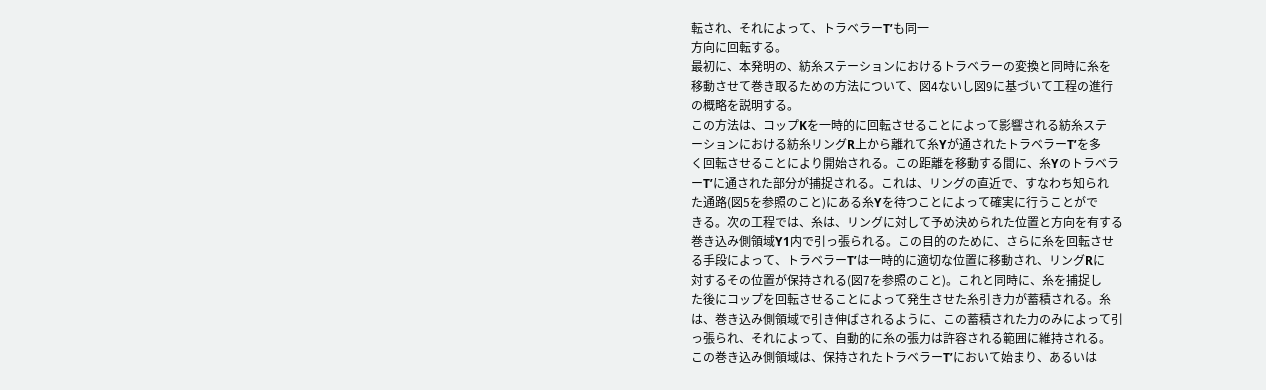転され、それによって、トラベラーT’も同一
方向に回転する。
最初に、本発明の、紡糸ステーションにおけるトラベラーの変換と同時に糸を
移動させて巻き取るための方法について、図4ないし図9に基づいて工程の進行
の概略を説明する。
この方法は、コップKを一時的に回転させることによって影響される紡糸ステ
ーションにおける紡糸リングR上から離れて糸Yが通されたトラベラーT’を多
く回転させることにより開始される。この距離を移動する間に、糸Yのトラベラ
ーT’に通された部分が捕捉される。これは、リングの直近で、すなわち知られ
た通路(図5を参照のこと)にある糸Yを待つことによって確実に行うことがで
きる。次の工程では、糸は、リングに対して予め決められた位置と方向を有する
巻き込み側領域Y1内で引っ張られる。この目的のために、さらに糸を回転させ
る手段によって、トラベラーT’は一時的に適切な位置に移動され、リングRに
対するその位置が保持される(図7を参照のこと)。これと同時に、糸を捕捉し
た後にコップを回転させることによって発生させた糸引き力が蓄積される。糸
は、巻き込み側領域で引き伸ばされるように、この蓄積された力のみによって引
っ張られ、それによって、自動的に糸の張力は許容される範囲に維持される。
この巻き込み側領域は、保持されたトラベラーT’において始まり、あるいは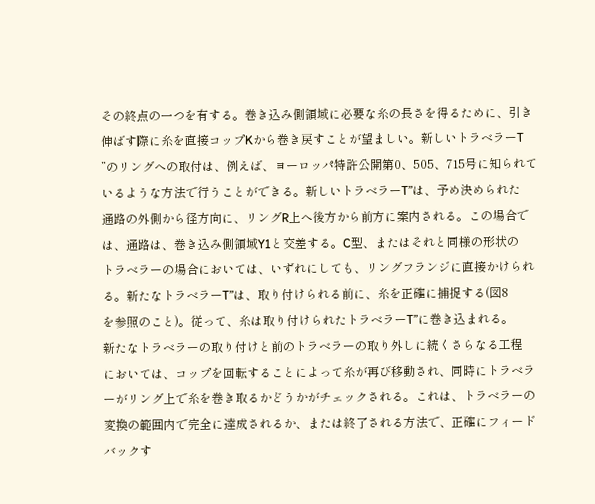その終点の一つを有する。巻き込み側領域に必要な糸の長さを得るために、引き
伸ばす際に糸を直接コップKから巻き戻すことが望ましい。新しいトラベラーT
”のリングへの取付は、例えば、ヨーロッパ特許公開第0、505、715号に知られて
いるような方法で行うことができる。新しいトラベラーT”は、予め決められた
通路の外側から径方向に、リングR上へ後方から前方に案内される。この場合で
は、通路は、巻き込み側領域Y1と交差する。C型、またはそれと同様の形状の
トラベラーの場合においては、いずれにしても、リングフランジに直接かけられ
る。新たなトラベラーT”は、取り付けられる前に、糸を正確に捕捉する(図8
を参照のこと)。従って、糸は取り付けられたトラベラーT”に巻き込まれる。
新たなトラベラーの取り付けと前のトラベラーの取り外しに続くさらなる工程
においては、コップを回転することによって糸が再び移動され、同時にトラベラ
ーがリング上で糸を巻き取るかどうかがチェックされる。これは、トラベラーの
変換の範囲内で完全に達成されるか、または終了される方法で、正確にフィード
バックす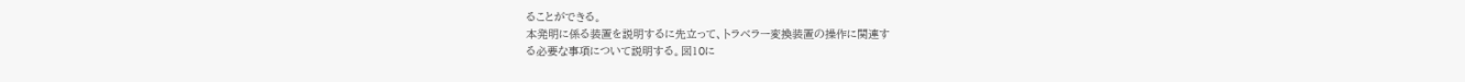ることができる。
本発明に係る装置を説明するに先立って、トラベラー変換装置の操作に関連す
る必要な事項について説明する。図10に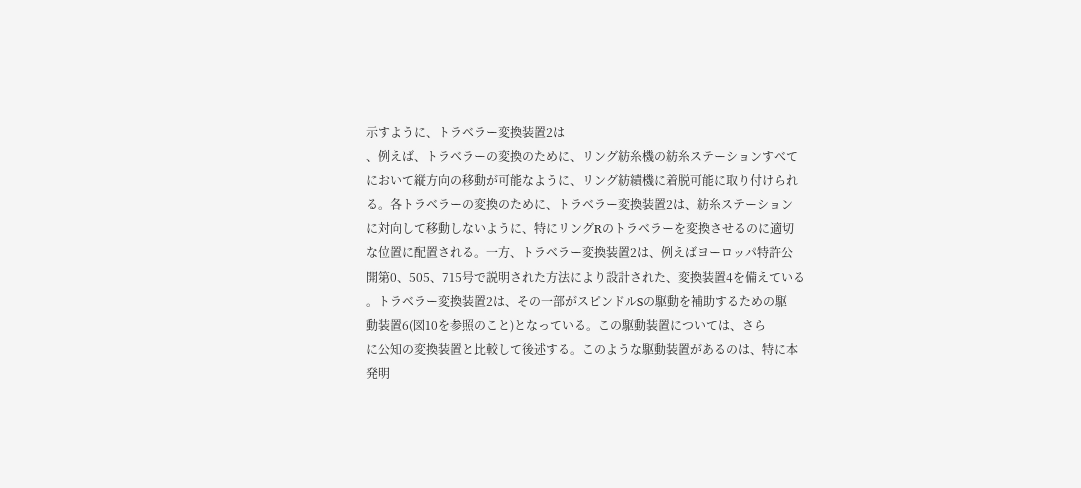示すように、トラベラー変換装置2は
、例えば、トラベラーの変換のために、リング紡糸機の紡糸ステーションすべて
において縦方向の移動が可能なように、リング紡績機に着脱可能に取り付けられ
る。各トラベラーの変換のために、トラベラー変換装置2は、紡糸ステーション
に対向して移動しないように、特にリングRのトラベラーを変換させるのに適切
な位置に配置される。一方、トラベラー変換装置2は、例えばヨーロッパ特許公
開第0、505、715号で説明された方法により設計された、変換装置4を備えている
。トラベラー変換装置2は、その一部がスピンドルSの駆動を補助するための駆
動装置6(図10を参照のこと)となっている。この駆動装置については、さら
に公知の変換装置と比較して後述する。このような駆動装置があるのは、特に本
発明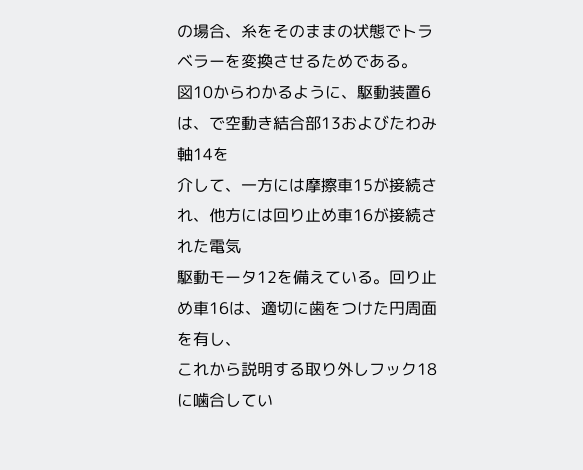の場合、糸をそのままの状態でトラベラーを変換させるためである。
図10からわかるように、駆動装置6は、で空動き結合部13およびたわみ軸14を
介して、一方には摩擦車15が接続され、他方には回り止め車16が接続された電気
駆動モータ12を備えている。回り止め車16は、適切に歯をつけた円周面を有し、
これから説明する取り外しフック18に噛合してい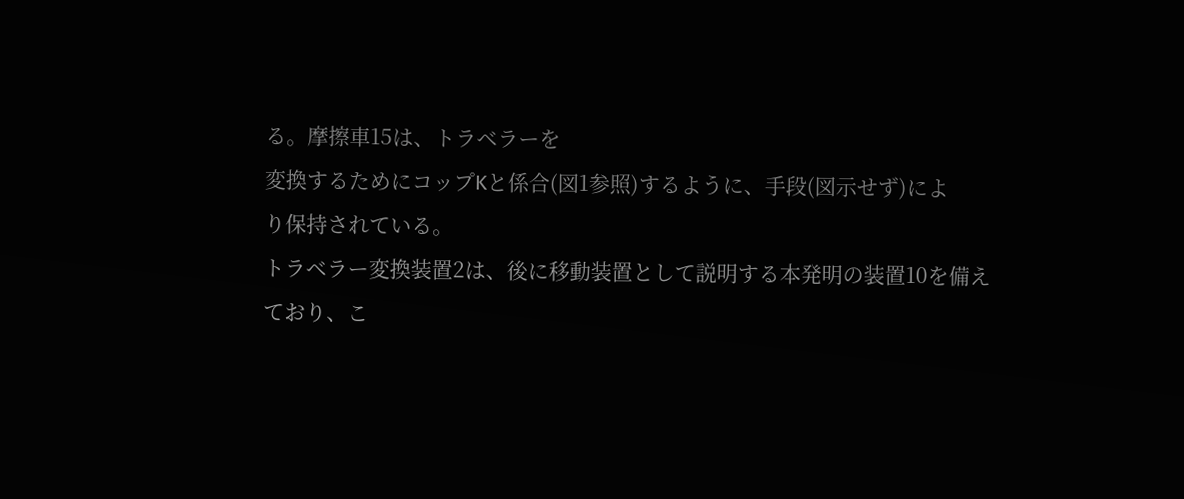る。摩擦車15は、トラベラーを
変換するためにコップKと係合(図1参照)するように、手段(図示せず)によ
り保持されている。
トラベラー変換装置2は、後に移動装置として説明する本発明の装置10を備え
ており、こ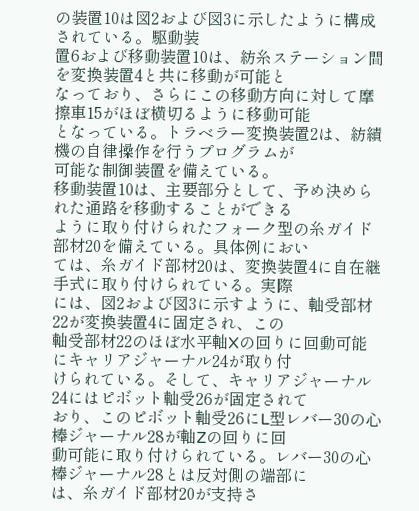の装置10は図2および図3に示したように構成されている。駆動装
置6および移動装置10は、紡糸ステーション間を変換装置4と共に移動が可能と
なっており、さらにこの移動方向に対して摩擦車15がほぼ横切るように移動可能
となっている。トラベラー変換装置2は、紡績機の自律操作を行うプログラムが
可能な制御装置を備えている。
移動装置10は、主要部分として、予め決められた通路を移動することができる
ように取り付けられたフォーク型の糸ガイド部材20を備えている。具体例におい
ては、糸ガイド部材20は、変換装置4に自在継手式に取り付けられている。実際
には、図2および図3に示すように、軸受部材22が変換装置4に固定され、この
軸受部材22のほぼ水平軸Xの回りに回動可能にキャリアジャーナル24が取り付
けられている。そして、キャリアジャーナル24にはピボット軸受26が固定されて
おり、このピボット軸受26にL型レバー30の心棒ジャーナル28が軸Zの回りに回
動可能に取り付けられている。レバー30の心棒ジャーナル28とは反対側の端部に
は、糸ガイド部材20が支持さ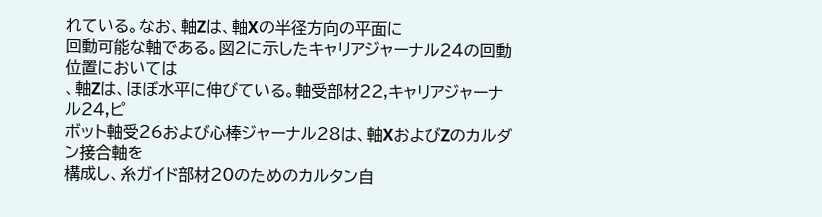れている。なお、軸Zは、軸Xの半径方向の平面に
回動可能な軸である。図2に示したキャリアジャーナル24の回動位置においては
、軸Zは、ほぼ水平に伸びている。軸受部材22,キャリアジャーナル24,ピ
ボット軸受26および心棒ジャーナル28は、軸XおよびZのカルダン接合軸を
構成し、糸ガイド部材20のためのカルタン自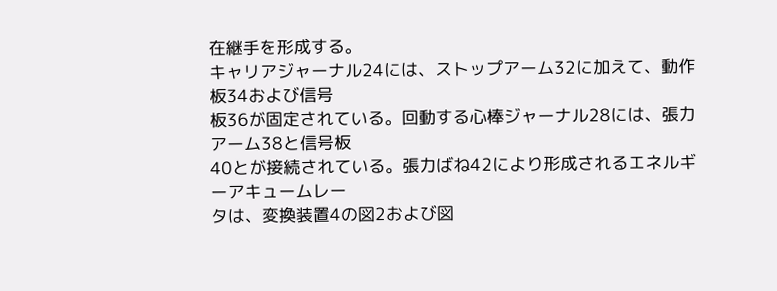在継手を形成する。
キャリアジャーナル24には、ストップアーム32に加えて、動作板34および信号
板36が固定されている。回動する心棒ジャーナル28には、張力アーム38と信号板
40とが接続されている。張力ばね42により形成されるエネルギーアキュームレー
タは、変換装置4の図2および図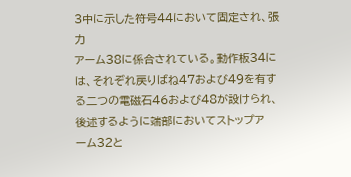3中に示した符号44において固定され、張力
アーム38に係合されている。動作板34には、それぞれ戻りばね47および49を有す
る二つの電磁石46および48が設けられ、後述するように端部においてストップア
ーム32と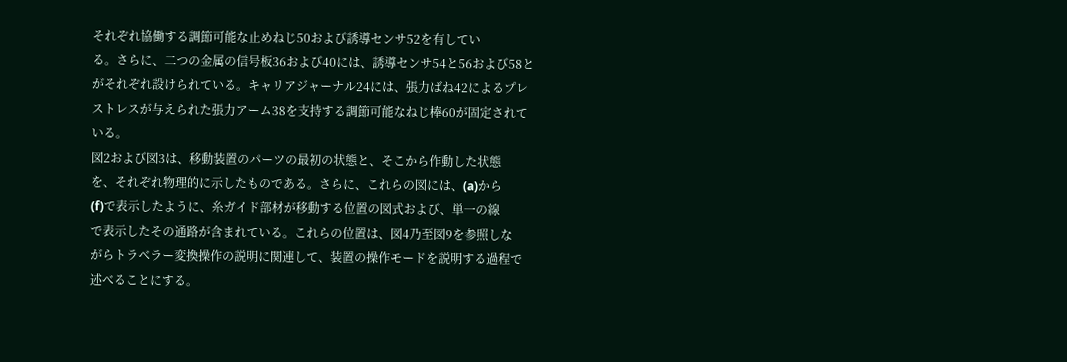それぞれ協働する調節可能な止めねじ50および誘導センサ52を有してい
る。さらに、二つの金属の信号板36および40には、誘導センサ54と56および58と
がそれぞれ設けられている。キャリアジャーナル24には、張力ばね42によるプレ
ストレスが与えられた張力アーム38を支持する調節可能なねじ棒60が固定されて
いる。
図2および図3は、移動装置のパーツの最初の状態と、そこから作動した状態
を、それぞれ物理的に示したものである。さらに、これらの図には、(a)から
(f)で表示したように、糸ガイド部材が移動する位置の図式および、単一の線
で表示したその通路が含まれている。これらの位置は、図4乃至図9を参照しな
がらトラベラー変換操作の説明に関連して、装置の操作モードを説明する過程で
述べることにする。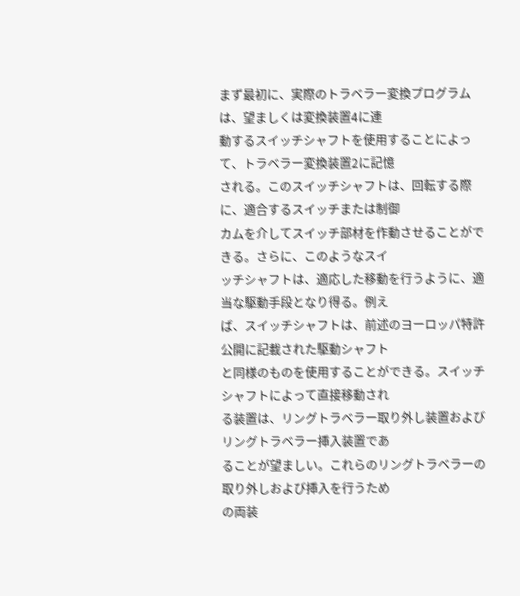まず最初に、実際のトラベラー変換プログラムは、望ましくは変換装置4に連
動するスイッチシャフトを使用することによって、トラベラー変換装置2に記憶
される。このスイッチシャフトは、回転する際に、適合するスイッチまたは制御
カムを介してスイッチ部材を作動させることができる。さらに、このようなスイ
ッチシャフトは、適応した移動を行うように、適当な駆動手段となり得る。例え
ば、スイッチシャフトは、前述のヨーロッパ特許公開に記載された駆動シャフト
と同様のものを使用することができる。スイッチシャフトによって直接移動され
る装置は、リングトラベラー取り外し装置およびリングトラベラー挿入装置であ
ることが望ましい。これらのリングトラベラーの取り外しおよび挿入を行うため
の両装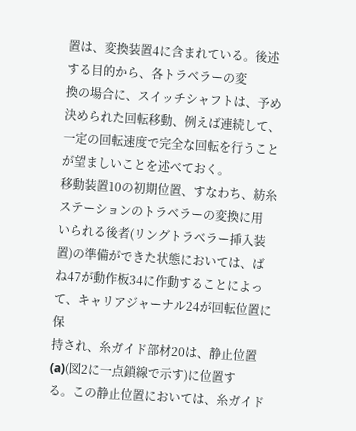置は、変換装置4に含まれている。後述する目的から、各トラベラーの変
換の場合に、スイッチシャフトは、予め決められた回転移動、例えば連続して、
一定の回転速度で完全な回転を行うことが望ましいことを述べておく。
移動装置10の初期位置、すなわち、紡糸ステーションのトラベラーの変換に用
いられる後者(リングトラベラー挿入装置)の準備ができた状態においては、ば
ね47が動作板34に作動することによって、キャリアジャーナル24が回転位置に保
持され、糸ガイド部材20は、静止位置(a)(図2に一点鎖線で示す)に位置す
る。この静止位置においては、糸ガイド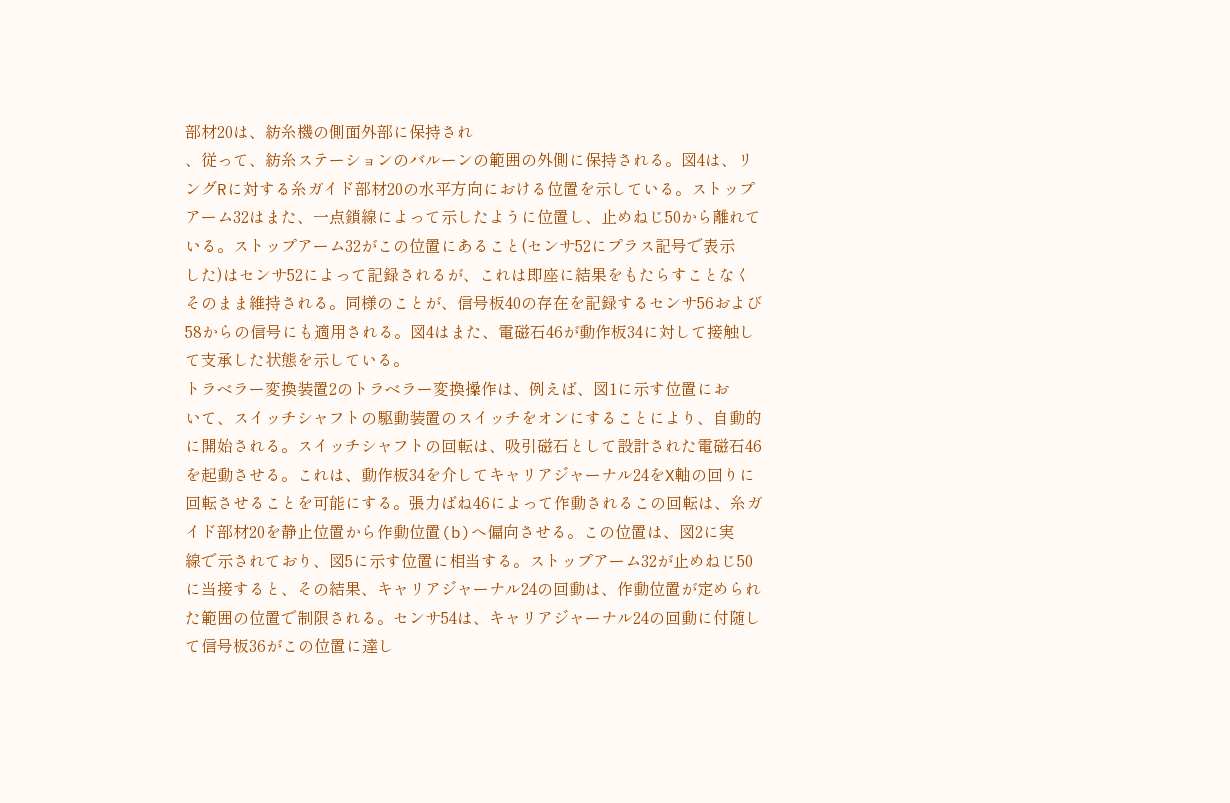部材20は、紡糸機の側面外部に保持され
、従って、紡糸ステーションのバルーンの範囲の外側に保持される。図4は、リ
ングRに対する糸ガイド部材20の水平方向における位置を示している。ストップ
アーム32はまた、一点鎖線によって示したように位置し、止めねじ50から離れて
いる。ストップアーム32がこの位置にあること(センサ52にプラス記号で表示
した)はセンサ52によって記録されるが、これは即座に結果をもたらすことなく
そのまま維持される。同様のことが、信号板40の存在を記録するセンサ56および
58からの信号にも適用される。図4はまた、電磁石46が動作板34に対して接触し
て支承した状態を示している。
トラベラー変換装置2のトラベラー変換操作は、例えば、図1に示す位置にお
いて、スイッチシャフトの駆動装置のスイッチをオンにすることにより、自動的
に開始される。スイッチシャフトの回転は、吸引磁石として設計された電磁石46
を起動させる。これは、動作板34を介してキャリアジャーナル24をX軸の回りに
回転させることを可能にする。張力ばね46によって作動されるこの回転は、糸ガ
イド部材20を静止位置から作動位置(b)へ偏向させる。この位置は、図2に実
線で示されており、図5に示す位置に相当する。ストップアーム32が止めねじ50
に当接すると、その結果、キャリアジャーナル24の回動は、作動位置が定められ
た範囲の位置で制限される。センサ54は、キャリアジャーナル24の回動に付随し
て信号板36がこの位置に達し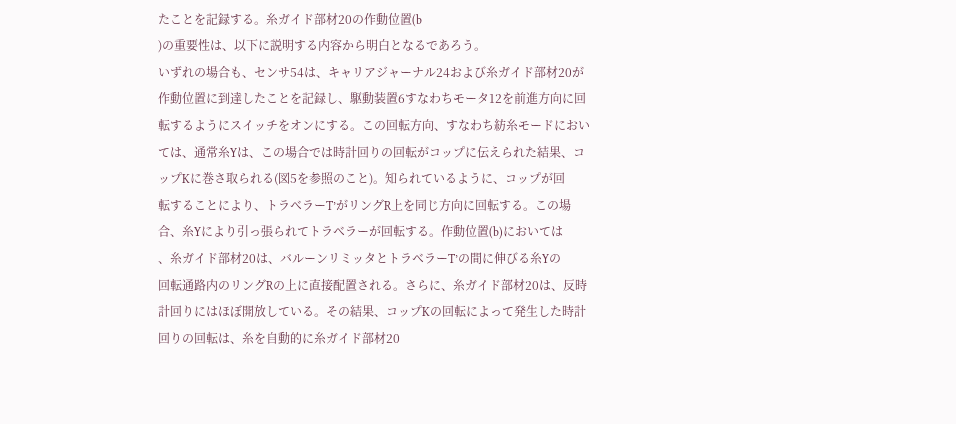たことを記録する。糸ガイド部材20の作動位置(b
)の重要性は、以下に説明する内容から明白となるであろう。
いずれの場合も、センサ54は、キャリアジャーナル24および糸ガイド部材20が
作動位置に到達したことを記録し、駆動装置6すなわちモータ12を前進方向に回
転するようにスイッチをオンにする。この回転方向、すなわち紡糸モードにおい
ては、通常糸Yは、この場合では時計回りの回転がコップに伝えられた結果、コ
ップKに巻さ取られる(図5を参照のこと)。知られているように、コップが回
転することにより、トラベラーT’がリングR上を同じ方向に回転する。この場
合、糸Yにより引っ張られてトラベラーが回転する。作動位置(b)においては
、糸ガイド部材20は、バルーンリミッタとトラベラーT’の間に伸びる糸Yの
回転通路内のリングRの上に直接配置される。さらに、糸ガイド部材20は、反時
計回りにはほぼ開放している。その結果、コップKの回転によって発生した時計
回りの回転は、糸を自動的に糸ガイド部材20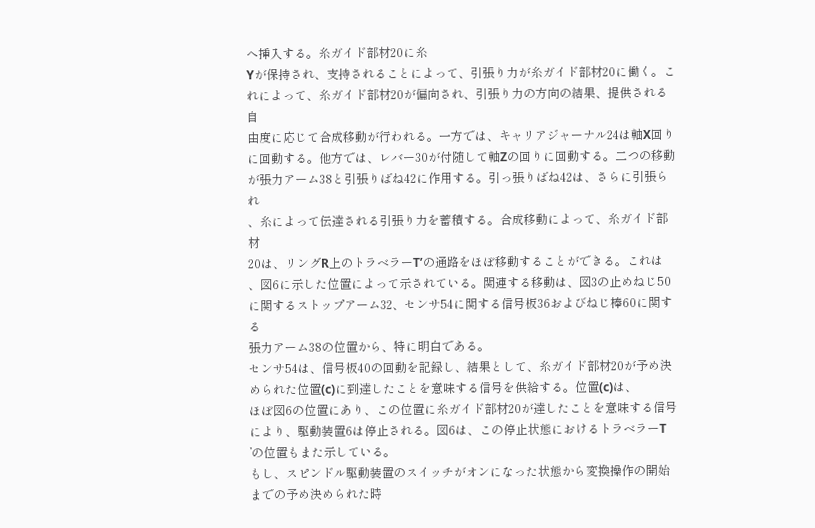へ挿入する。糸ガイド部材20に糸
Yが保持され、支持されることによって、引張り力が糸ガイド部材20に働く。こ
れによって、糸ガイド部材20が偏向され、引張り力の方向の結果、提供される自
由度に応じて合成移動が行われる。一方では、キャリアジャーナル24は軸X回り
に回動する。他方では、レバー30が付随して軸Zの回りに回動する。二つの移動
が張力アーム38と引張りばね42に作用する。引っ張りばね42は、さらに引張られ
、糸によって伝達される引張り力を蓄積する。合成移動によって、糸ガイド部材
20は、リングR上のトラベラーT’の通路をほぼ移動することができる。これは
、図6に示した位置によって示されている。関連する移動は、図3の止めねじ50
に関するストップアーム32、センサ54に関する信号板36およびねじ棒60に関する
張力アーム38の位置から、特に明白である。
センサ54は、信号板40の回動を記録し、結果として、糸ガイド部材20が予め決
められた位置(c)に到達したことを意味する信号を供給する。位置(c)は、
ほぼ図6の位置にあり、この位置に糸ガイド部材20が達したことを意味する信号
により、駆動装置6は停止される。図6は、この停止状態におけるトラベラーT
’の位置もまた示している。
もし、スピンドル駆動装置のスイッチがオンになった状態から変換操作の開始
までの予め決められた時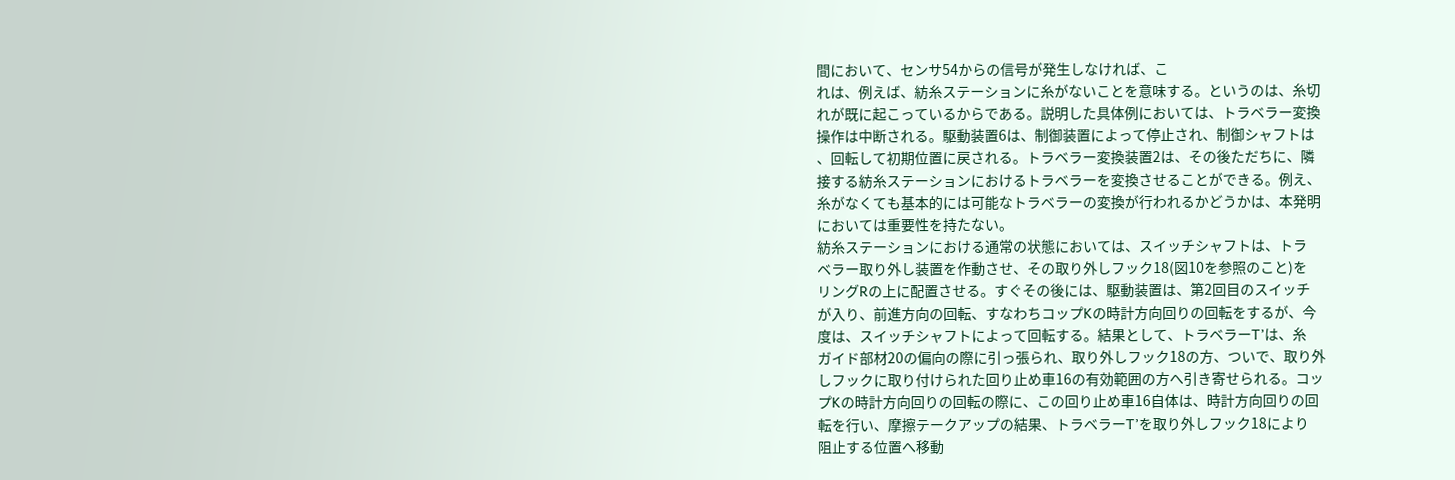間において、センサ54からの信号が発生しなければ、こ
れは、例えば、紡糸ステーションに糸がないことを意味する。というのは、糸切
れが既に起こっているからである。説明した具体例においては、トラベラー変換
操作は中断される。駆動装置6は、制御装置によって停止され、制御シャフトは
、回転して初期位置に戻される。トラベラー変換装置2は、その後ただちに、隣
接する紡糸ステーションにおけるトラベラーを変換させることができる。例え、
糸がなくても基本的には可能なトラベラーの変換が行われるかどうかは、本発明
においては重要性を持たない。
紡糸ステーションにおける通常の状態においては、スイッチシャフトは、トラ
ベラー取り外し装置を作動させ、その取り外しフック18(図10を参照のこと)を
リングRの上に配置させる。すぐその後には、駆動装置は、第2回目のスイッチ
が入り、前進方向の回転、すなわちコップKの時計方向回りの回転をするが、今
度は、スイッチシャフトによって回転する。結果として、トラベラーT’は、糸
ガイド部材20の偏向の際に引っ張られ、取り外しフック18の方、ついで、取り外
しフックに取り付けられた回り止め車16の有効範囲の方へ引き寄せられる。コッ
プKの時計方向回りの回転の際に、この回り止め車16自体は、時計方向回りの回
転を行い、摩擦テークアップの結果、トラベラーT’を取り外しフック18により
阻止する位置へ移動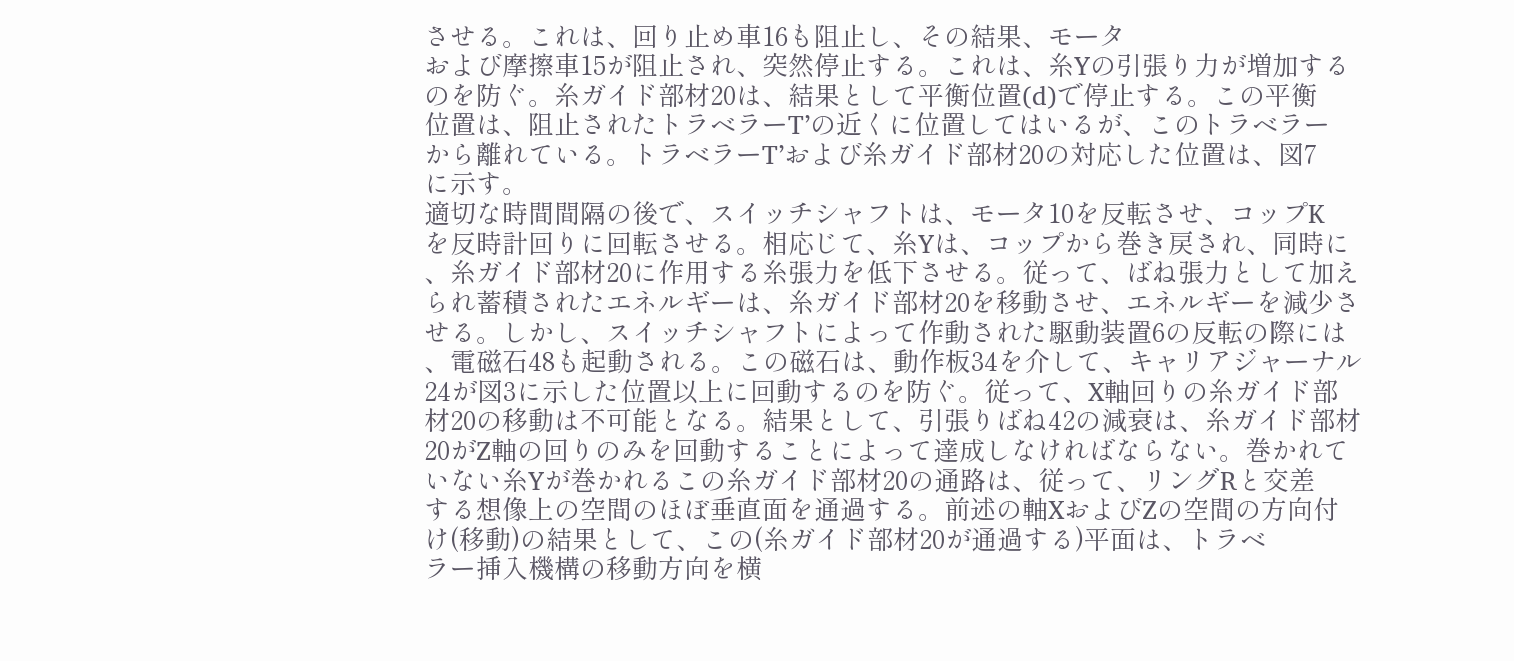させる。これは、回り止め車16も阻止し、その結果、モータ
および摩擦車15が阻止され、突然停止する。これは、糸Yの引張り力が増加する
のを防ぐ。糸ガイド部材20は、結果として平衡位置(d)で停止する。この平衡
位置は、阻止されたトラベラーT’の近くに位置してはいるが、このトラベラー
から離れている。トラベラーT’および糸ガイド部材20の対応した位置は、図7
に示す。
適切な時間間隔の後で、スイッチシャフトは、モータ10を反転させ、コップK
を反時計回りに回転させる。相応じて、糸Yは、コップから巻き戻され、同時に
、糸ガイド部材20に作用する糸張力を低下させる。従って、ばね張力として加え
られ蓄積されたエネルギーは、糸ガイド部材20を移動させ、エネルギーを減少さ
せる。しかし、スイッチシャフトによって作動された駆動装置6の反転の際には
、電磁石48も起動される。この磁石は、動作板34を介して、キャリアジャーナル
24が図3に示した位置以上に回動するのを防ぐ。従って、X軸回りの糸ガイド部
材20の移動は不可能となる。結果として、引張りばね42の減衰は、糸ガイド部材
20がZ軸の回りのみを回動することによって達成しなければならない。巻かれて
いない糸Yが巻かれるこの糸ガイド部材20の通路は、従って、リングRと交差
する想像上の空間のほぼ垂直面を通過する。前述の軸XおよびZの空間の方向付
け(移動)の結果として、この(糸ガイド部材20が通過する)平面は、トラベ
ラー挿入機構の移動方向を横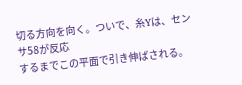切る方向を向く。ついで、糸Yは、センサ58が反応
するまでこの平面で引き伸ばされる。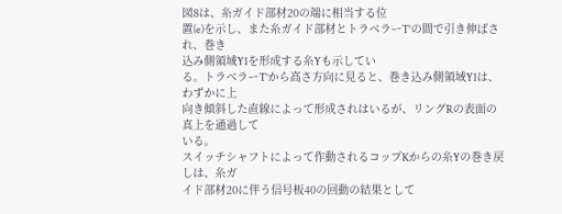図8は、糸ガイド部材20の端に相当する位
置(e)を示し、また糸ガイド部材とトラベラーT’の間で引き伸ばされ、巻き
込み側領域Y1を形成する糸Yも示してい
る。トラベラーT’から高さ方向に見ると、巻き込み側領域Y1は、わずかに上
向き傾斜した直線によって形成されはいるが、リングRの表面の真上を通過して
いる。
スイッチシャフトによって作動されるコップKからの糸Yの巻き戻しは、糸ガ
イド部材20に伴う信号板40の回動の結果として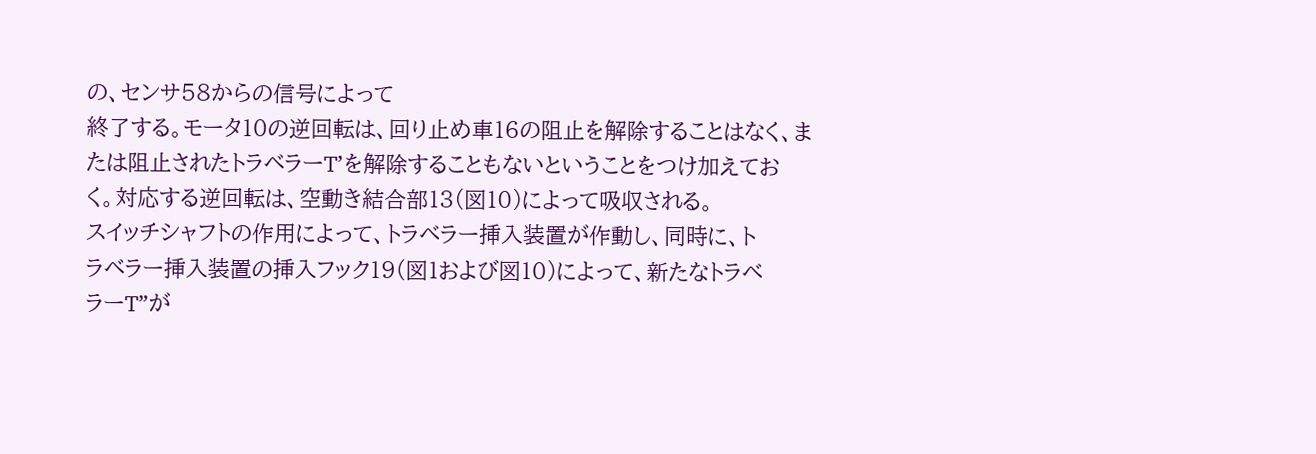の、センサ58からの信号によって
終了する。モータ10の逆回転は、回り止め車16の阻止を解除することはなく、ま
たは阻止されたトラベラーT’を解除することもないということをつけ加えてお
く。対応する逆回転は、空動き結合部13(図10)によって吸収される。
スイッチシャフトの作用によって、トラベラー挿入装置が作動し、同時に、ト
ラベラー挿入装置の挿入フック19(図1および図10)によって、新たなトラベ
ラーT”が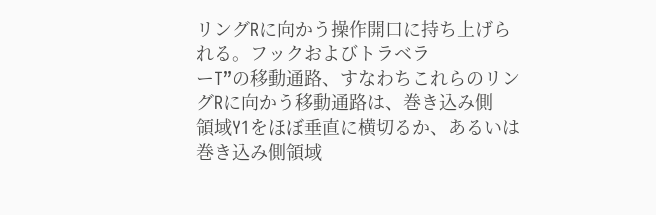リングRに向かう操作開口に持ち上げられる。フックおよびトラベラ
ーT”の移動通路、すなわちこれらのリングRに向かう移動通路は、巻き込み側
領域Y1をほぼ垂直に横切るか、あるいは巻き込み側領域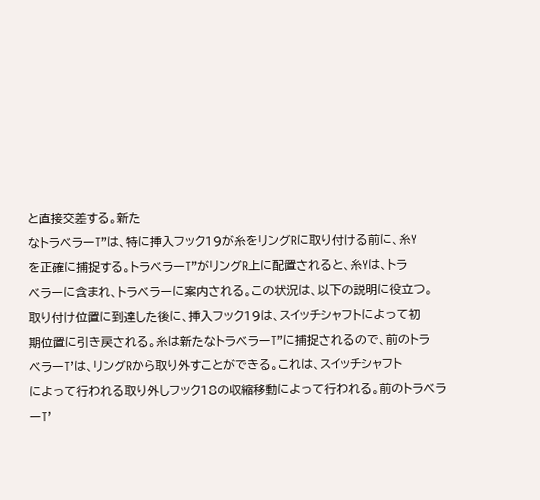と直接交差する。新た
なトラベラーT”は、特に挿入フック19が糸をリングRに取り付ける前に、糸Y
を正確に捕捉する。トラベラーT”がリングR上に配置されると、糸Yは、トラ
ベラーに含まれ、トラベラーに案内される。この状況は、以下の説明に役立つ。
取り付け位置に到達した後に、挿入フック19は、スイッチシャフトによって初
期位置に引き戻される。糸は新たなトラベラーT”に捕捉されるので、前のトラ
ベラーT’は、リングRから取り外すことができる。これは、スイッチシャフト
によって行われる取り外しフック18の収縮移動によって行われる。前のトラベラ
ーT’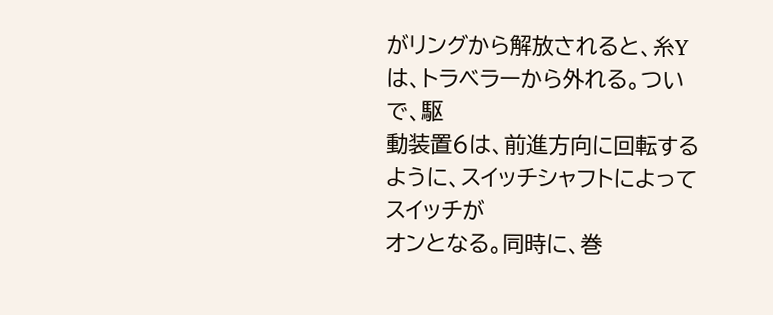がリングから解放されると、糸Yは、トラベラーから外れる。ついで、駆
動装置6は、前進方向に回転するように、スイッチシャフトによってスイッチが
オンとなる。同時に、巻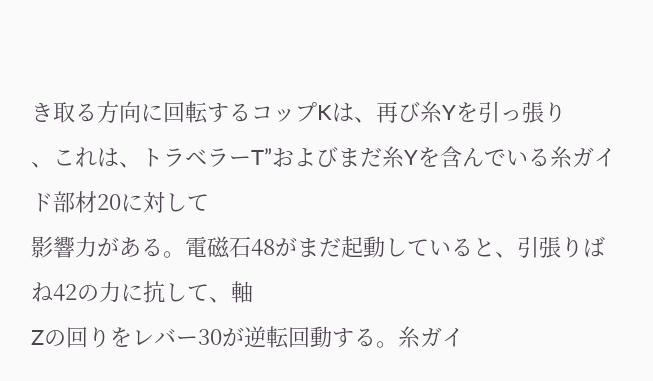き取る方向に回転するコップKは、再び糸Yを引っ張り
、これは、トラベラーT”およびまだ糸Yを含んでいる糸ガイド部材20に対して
影響力がある。電磁石48がまだ起動していると、引張りばね42の力に抗して、軸
Zの回りをレバー30が逆転回動する。糸ガイ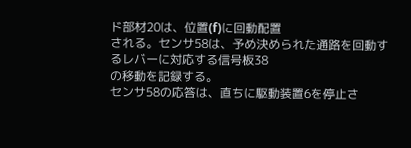ド部材20は、位置(f)に回動配置
される。センサ58は、予め決められた通路を回動するレバーに対応する信号板38
の移動を記録する。
センサ58の応答は、直ちに駆動装置6を停止さ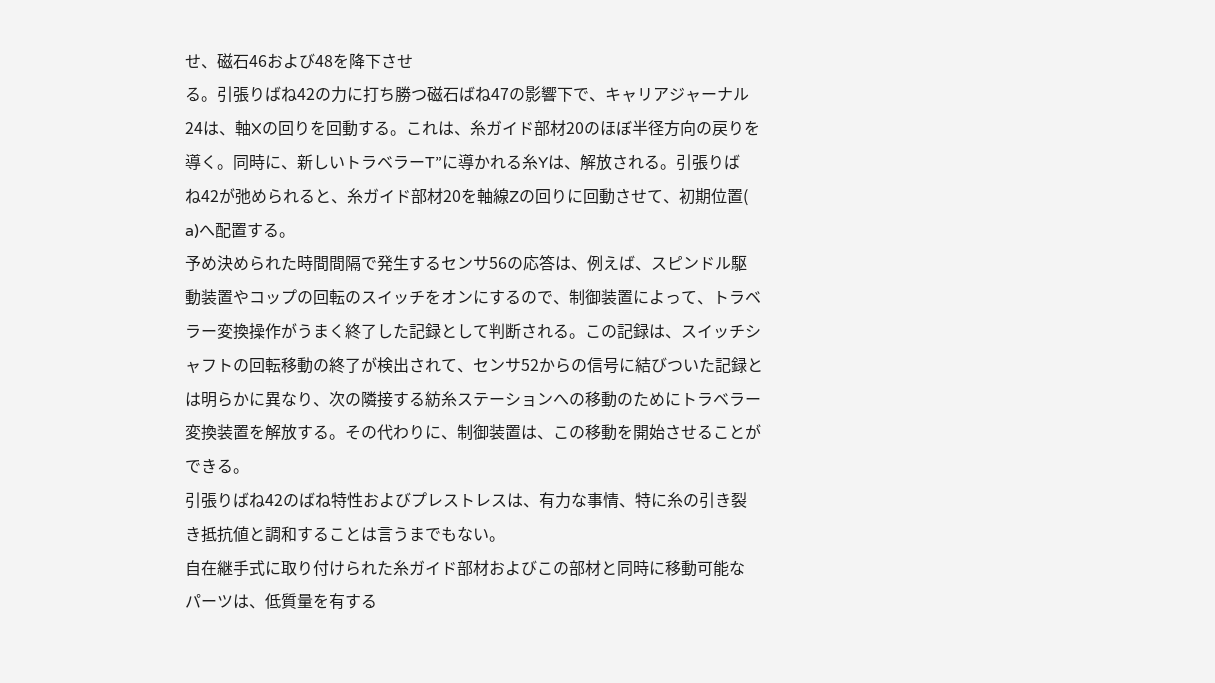せ、磁石46および48を降下させ
る。引張りばね42の力に打ち勝つ磁石ばね47の影響下で、キャリアジャーナル
24は、軸Xの回りを回動する。これは、糸ガイド部材20のほぼ半径方向の戻りを
導く。同時に、新しいトラベラーT”に導かれる糸Yは、解放される。引張りば
ね42が弛められると、糸ガイド部材20を軸線Zの回りに回動させて、初期位置(
a)へ配置する。
予め決められた時間間隔で発生するセンサ56の応答は、例えば、スピンドル駆
動装置やコップの回転のスイッチをオンにするので、制御装置によって、トラベ
ラー変換操作がうまく終了した記録として判断される。この記録は、スイッチシ
ャフトの回転移動の終了が検出されて、センサ52からの信号に結びついた記録と
は明らかに異なり、次の隣接する紡糸ステーションへの移動のためにトラベラー
変換装置を解放する。その代わりに、制御装置は、この移動を開始させることが
できる。
引張りばね42のばね特性およびプレストレスは、有力な事情、特に糸の引き裂
き抵抗値と調和することは言うまでもない。
自在継手式に取り付けられた糸ガイド部材およびこの部材と同時に移動可能な
パーツは、低質量を有する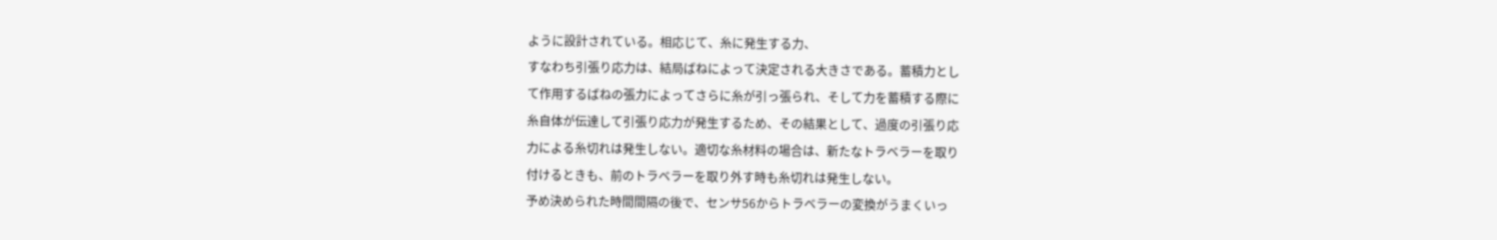ように設計されている。相応じて、糸に発生する力、
すなわち引張り応力は、結局ばねによって決定される大きさである。蓄積力とし
て作用するばねの張力によってさらに糸が引っ張られ、そして力を蓄積する際に
糸自体が伝達して引張り応力が発生するため、その結果として、過度の引張り応
力による糸切れは発生しない。適切な糸材料の場合は、新たなトラベラーを取り
付けるときも、前のトラベラーを取り外す時も糸切れは発生しない。
予め決められた時間間隔の後で、センサ56からトラベラーの変換がうまくいっ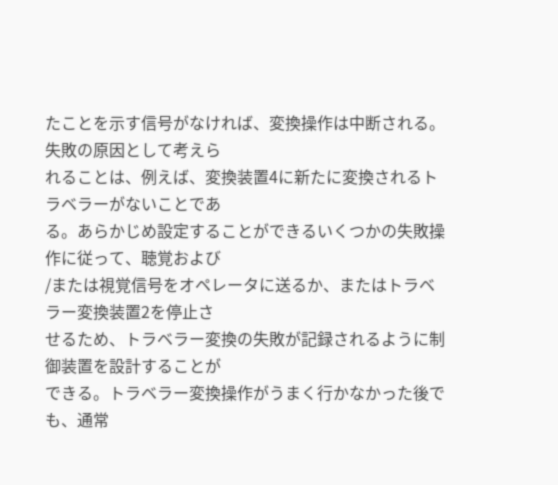たことを示す信号がなければ、変換操作は中断される。失敗の原因として考えら
れることは、例えば、変換装置4に新たに変換されるトラベラーがないことであ
る。あらかじめ設定することができるいくつかの失敗操作に従って、聴覚および
/または視覚信号をオペレータに送るか、またはトラベラー変換装置2を停止さ
せるため、トラベラー変換の失敗が記録されるように制御装置を設計することが
できる。トラベラー変換操作がうまく行かなかった後でも、通常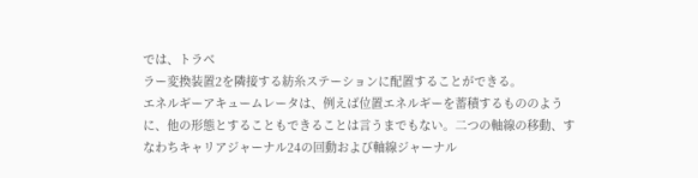では、トラベ
ラー変換装置2を隣接する紡糸ステーションに配置することができる。
エネルギーアキュームレータは、例えば位置エネルギーを蓄積するもののよう
に、他の形態とすることもできることは言うまでもない。二つの軸線の移動、す
なわちキャリアジャーナル24の回動および軸線ジャーナル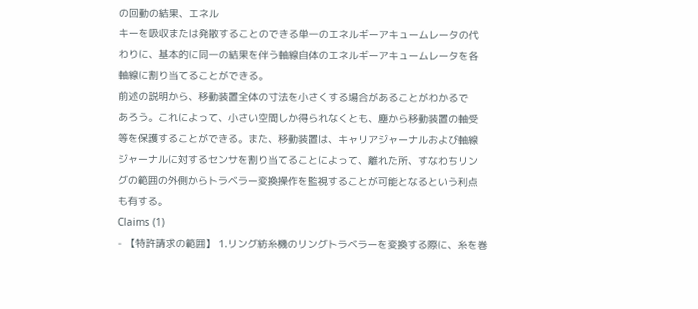の回動の結果、エネル
キーを吸収または発散することのできる単一のエネルギーアキュームレータの代
わりに、基本的に同一の結果を伴う軸線自体のエネルギーアキュームレータを各
軸線に割り当てることができる。
前述の説明から、移動装置全体の寸法を小さくする場合があることがわかるで
あろう。これによって、小さい空間しか得られなくとも、塵から移動装置の軸受
等を保護することができる。また、移動装置は、キャリアジャーナルおよび軸線
ジャーナルに対するセンサを割り当てることによって、離れた所、すなわちリン
グの範囲の外側からトラベラー変換操作を監視することが可能となるという利点
も有する。
Claims (1)
- 【特許請求の範囲】 1.リング紡糸機のリングトラベラーを変換する際に、糸を巻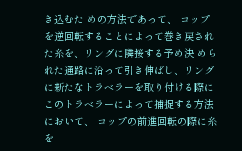き込むた めの方法であって、 コップを逆回転することによって巻き戻された糸を、リングに隣接する予め決 められた通路に沿って引き伸ばし、リングに新たなトラベラーを取り付ける際に このトラベラーによって捕捉する方法において、 コップの前進回転の際に糸を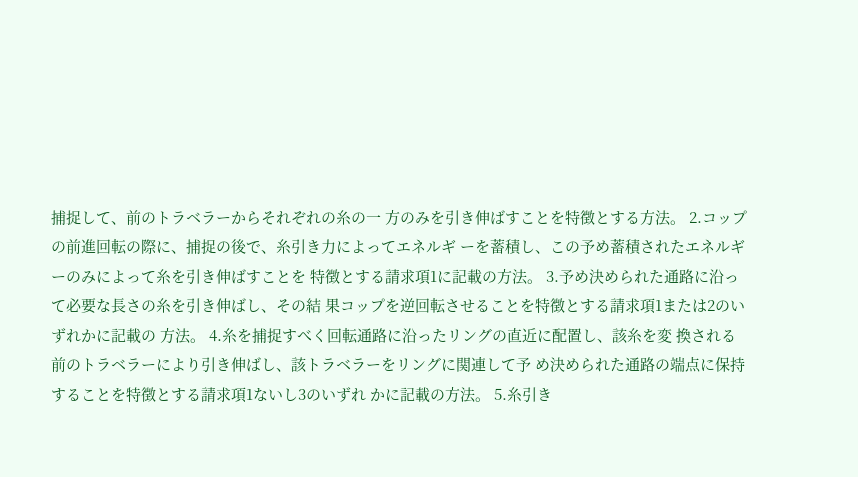捕捉して、前のトラベラーからそれぞれの糸の一 方のみを引き伸ばすことを特徴とする方法。 2.コップの前進回転の際に、捕捉の後で、糸引き力によってエネルギ ーを蓄積し、この予め蓄積されたエネルギーのみによって糸を引き伸ばすことを 特徴とする請求項1に記載の方法。 3.予め決められた通路に沿って必要な長さの糸を引き伸ばし、その結 果コップを逆回転させることを特徴とする請求項1または2のいずれかに記載の 方法。 4.糸を捕捉すべく回転通路に沿ったリングの直近に配置し、該糸を変 換される前のトラベラーにより引き伸ばし、該トラベラーをリングに関連して予 め決められた通路の端点に保持することを特徴とする請求項1ないし3のいずれ かに記載の方法。 5.糸引き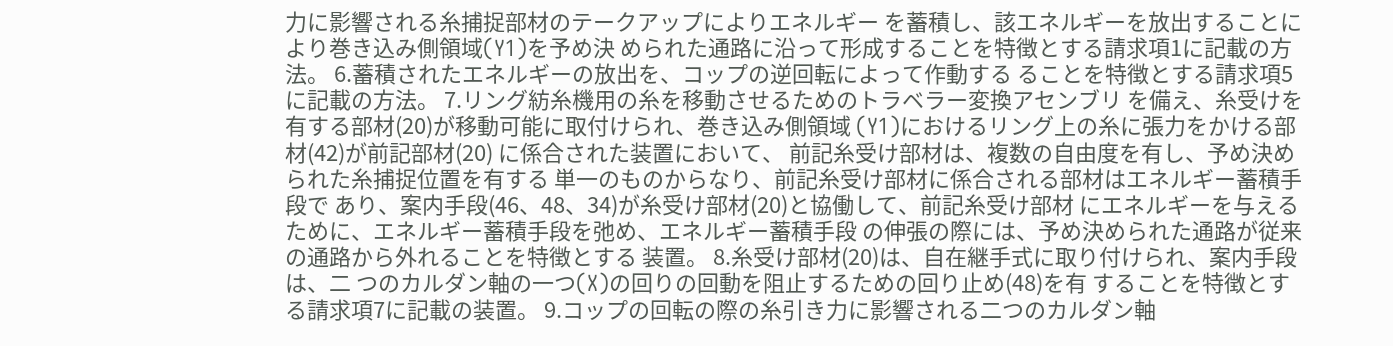力に影響される糸捕捉部材のテークアップによりエネルギー を蓄積し、該エネルギーを放出することにより巻き込み側領域(Y1)を予め決 められた通路に沿って形成することを特徴とする請求項1に記載の方法。 6.蓄積されたエネルギーの放出を、コップの逆回転によって作動する ることを特徴とする請求項5に記載の方法。 7.リング紡糸機用の糸を移動させるためのトラベラー変換アセンブリ を備え、糸受けを有する部材(20)が移動可能に取付けられ、巻き込み側領域 (Y1)におけるリング上の糸に張力をかける部材(42)が前記部材(20) に係合された装置において、 前記糸受け部材は、複数の自由度を有し、予め決められた糸捕捉位置を有する 単一のものからなり、前記糸受け部材に係合される部材はエネルギー蓄積手段で あり、案内手段(46、48、34)が糸受け部材(20)と協働して、前記糸受け部材 にエネルギーを与えるために、エネルギー蓄積手段を弛め、エネルギー蓄積手段 の伸張の際には、予め決められた通路が従来の通路から外れることを特徴とする 装置。 8.糸受け部材(20)は、自在継手式に取り付けられ、案内手段は、二 つのカルダン軸の一つ(X)の回りの回動を阻止するための回り止め(48)を有 することを特徴とする請求項7に記載の装置。 9.コップの回転の際の糸引き力に影響される二つのカルダン軸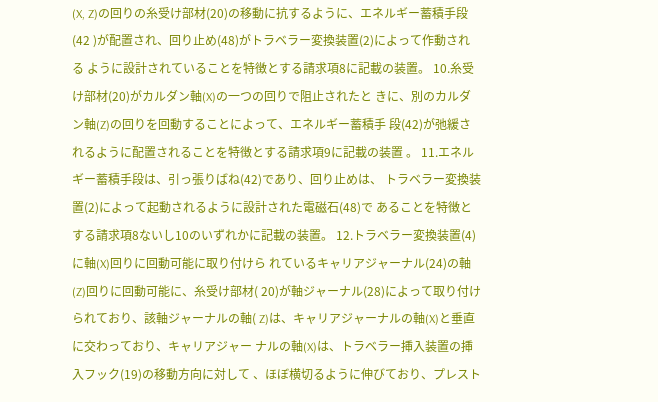(X, Z)の回りの糸受け部材(20)の移動に抗するように、エネルギー蓄積手段(42 )が配置され、回り止め(48)がトラベラー変換装置(2)によって作動される ように設計されていることを特徴とする請求項8に記載の装置。 10.糸受け部材(20)がカルダン軸(X)の一つの回りで阻止されたと きに、別のカルダン軸(Z)の回りを回動することによって、エネルギー蓄積手 段(42)が弛緩されるように配置されることを特徴とする請求項9に記載の装置 。 11.エネルギー蓄積手段は、引っ張りばね(42)であり、回り止めは、 トラベラー変換装置(2)によって起動されるように設計された電磁石(48)で あることを特徴とする請求項8ないし10のいずれかに記載の装置。 12.トラベラー変換装置(4)に軸(X)回りに回動可能に取り付けら れているキャリアジャーナル(24)の軸(Z)回りに回動可能に、糸受け部材( 20)が軸ジャーナル(28)によって取り付けられており、該軸ジャーナルの軸( Z)は、キャリアジャーナルの軸(X)と垂直に交わっており、キャリアジャー ナルの軸(X)は、トラベラー挿入装置の挿入フック(19)の移動方向に対して 、ほぼ横切るように伸びており、プレスト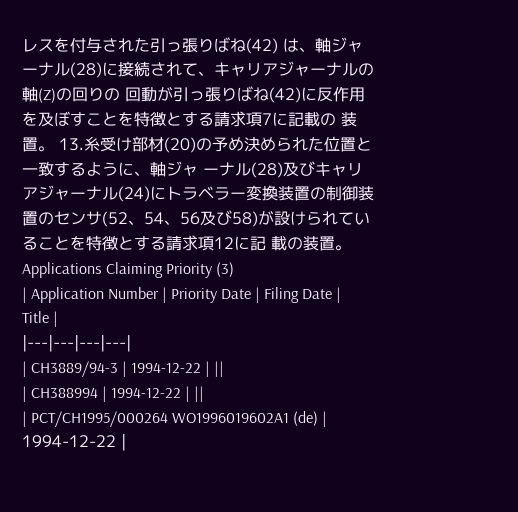レスを付与された引っ張りばね(42) は、軸ジャーナル(28)に接続されて、キャリアジャーナルの軸(Z)の回りの 回動が引っ張りばね(42)に反作用を及ぼすことを特徴とする請求項7に記載の 装置。 13.糸受け部材(20)の予め決められた位置と一致するように、軸ジャ ーナル(28)及びキャリアジャーナル(24)にトラベラー変換装置の制御装 置のセンサ(52、54、56及び58)が設けられていることを特徴とする請求項12に記 載の装置。
Applications Claiming Priority (3)
| Application Number | Priority Date | Filing Date | Title |
|---|---|---|---|
| CH3889/94-3 | 1994-12-22 | ||
| CH388994 | 1994-12-22 | ||
| PCT/CH1995/000264 WO1996019602A1 (de) | 1994-12-22 |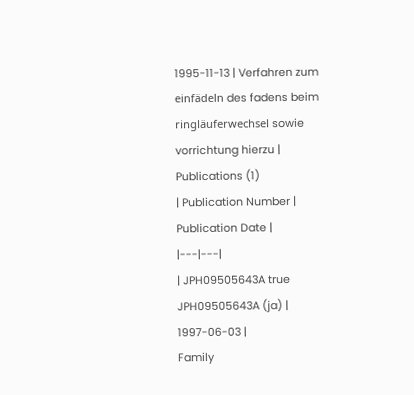1995-11-13 | Verfahren zum einfädeln des fadens beim ringläuferwechsel sowie vorrichtung hierzu |
Publications (1)
| Publication Number | Publication Date |
|---|---|
| JPH09505643A true JPH09505643A (ja) | 1997-06-03 |
Family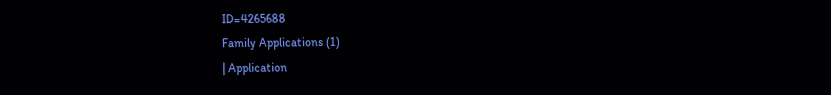ID=4265688
Family Applications (1)
| Application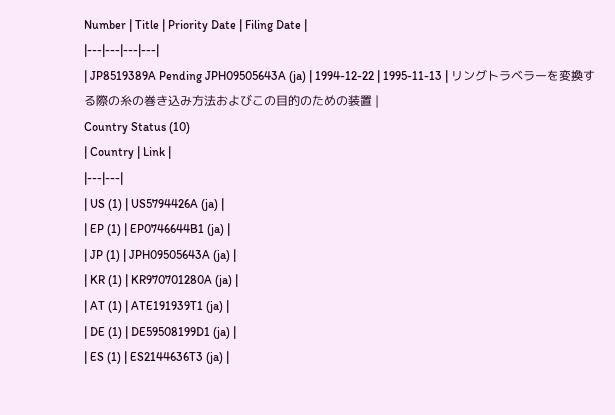Number | Title | Priority Date | Filing Date |
|---|---|---|---|
| JP8519389A Pending JPH09505643A (ja) | 1994-12-22 | 1995-11-13 | リングトラベラーを変換する際の糸の巻き込み方法およびこの目的のための装置 |
Country Status (10)
| Country | Link |
|---|---|
| US (1) | US5794426A (ja) |
| EP (1) | EP0746644B1 (ja) |
| JP (1) | JPH09505643A (ja) |
| KR (1) | KR970701280A (ja) |
| AT (1) | ATE191939T1 (ja) |
| DE (1) | DE59508199D1 (ja) |
| ES (1) | ES2144636T3 (ja) |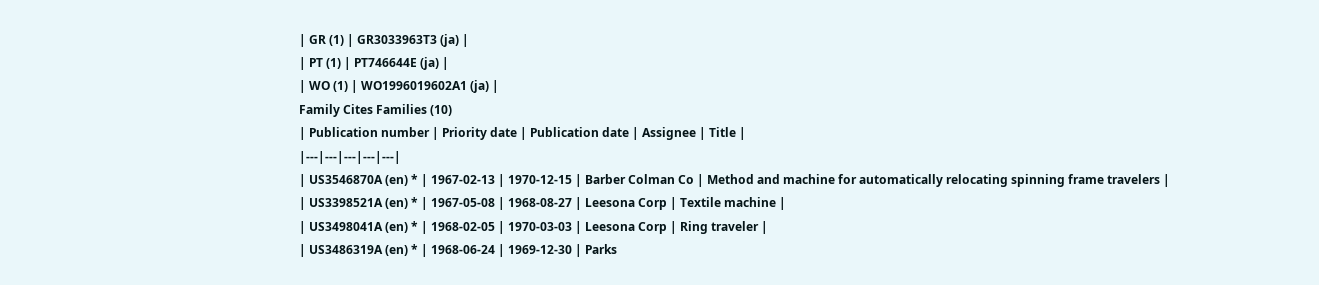| GR (1) | GR3033963T3 (ja) |
| PT (1) | PT746644E (ja) |
| WO (1) | WO1996019602A1 (ja) |
Family Cites Families (10)
| Publication number | Priority date | Publication date | Assignee | Title |
|---|---|---|---|---|
| US3546870A (en) * | 1967-02-13 | 1970-12-15 | Barber Colman Co | Method and machine for automatically relocating spinning frame travelers |
| US3398521A (en) * | 1967-05-08 | 1968-08-27 | Leesona Corp | Textile machine |
| US3498041A (en) * | 1968-02-05 | 1970-03-03 | Leesona Corp | Ring traveler |
| US3486319A (en) * | 1968-06-24 | 1969-12-30 | Parks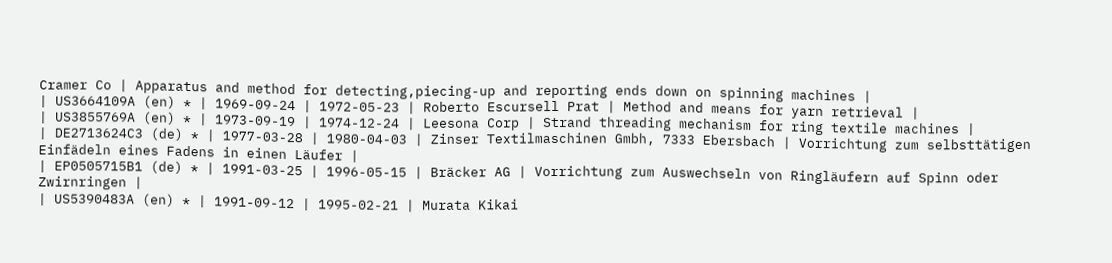Cramer Co | Apparatus and method for detecting,piecing-up and reporting ends down on spinning machines |
| US3664109A (en) * | 1969-09-24 | 1972-05-23 | Roberto Escursell Prat | Method and means for yarn retrieval |
| US3855769A (en) * | 1973-09-19 | 1974-12-24 | Leesona Corp | Strand threading mechanism for ring textile machines |
| DE2713624C3 (de) * | 1977-03-28 | 1980-04-03 | Zinser Textilmaschinen Gmbh, 7333 Ebersbach | Vorrichtung zum selbsttätigen Einfädeln eines Fadens in einen Läufer |
| EP0505715B1 (de) * | 1991-03-25 | 1996-05-15 | Bräcker AG | Vorrichtung zum Auswechseln von Ringläufern auf Spinn oder Zwirnringen |
| US5390483A (en) * | 1991-09-12 | 1995-02-21 | Murata Kikai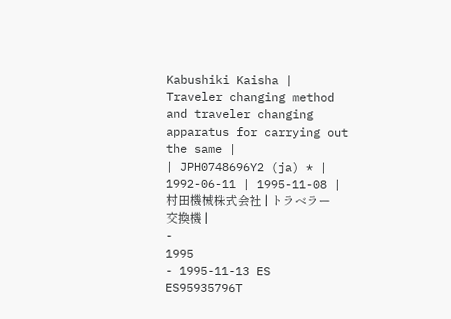Kabushiki Kaisha | Traveler changing method and traveler changing apparatus for carrying out the same |
| JPH0748696Y2 (ja) * | 1992-06-11 | 1995-11-08 | 村田機械株式会社 | トラベラー交換機 |
-
1995
- 1995-11-13 ES ES95935796T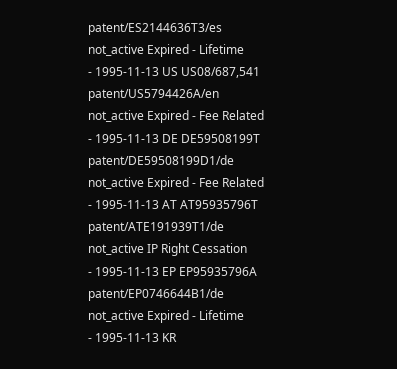patent/ES2144636T3/es not_active Expired - Lifetime
- 1995-11-13 US US08/687,541 patent/US5794426A/en not_active Expired - Fee Related
- 1995-11-13 DE DE59508199T patent/DE59508199D1/de not_active Expired - Fee Related
- 1995-11-13 AT AT95935796T patent/ATE191939T1/de not_active IP Right Cessation
- 1995-11-13 EP EP95935796A patent/EP0746644B1/de not_active Expired - Lifetime
- 1995-11-13 KR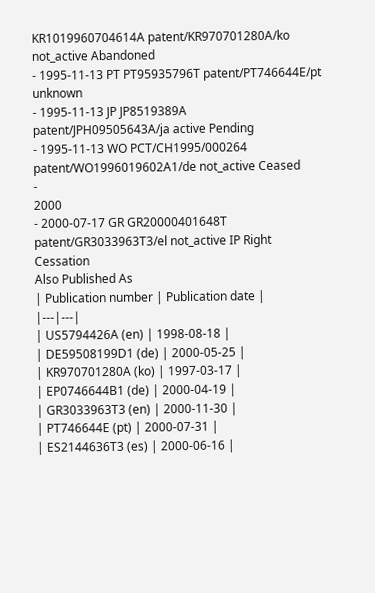KR1019960704614A patent/KR970701280A/ko not_active Abandoned
- 1995-11-13 PT PT95935796T patent/PT746644E/pt unknown
- 1995-11-13 JP JP8519389A patent/JPH09505643A/ja active Pending
- 1995-11-13 WO PCT/CH1995/000264 patent/WO1996019602A1/de not_active Ceased
-
2000
- 2000-07-17 GR GR20000401648T patent/GR3033963T3/el not_active IP Right Cessation
Also Published As
| Publication number | Publication date |
|---|---|
| US5794426A (en) | 1998-08-18 |
| DE59508199D1 (de) | 2000-05-25 |
| KR970701280A (ko) | 1997-03-17 |
| EP0746644B1 (de) | 2000-04-19 |
| GR3033963T3 (en) | 2000-11-30 |
| PT746644E (pt) | 2000-07-31 |
| ES2144636T3 (es) | 2000-06-16 |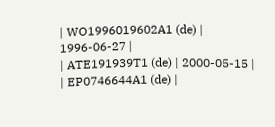| WO1996019602A1 (de) | 1996-06-27 |
| ATE191939T1 (de) | 2000-05-15 |
| EP0746644A1 (de) |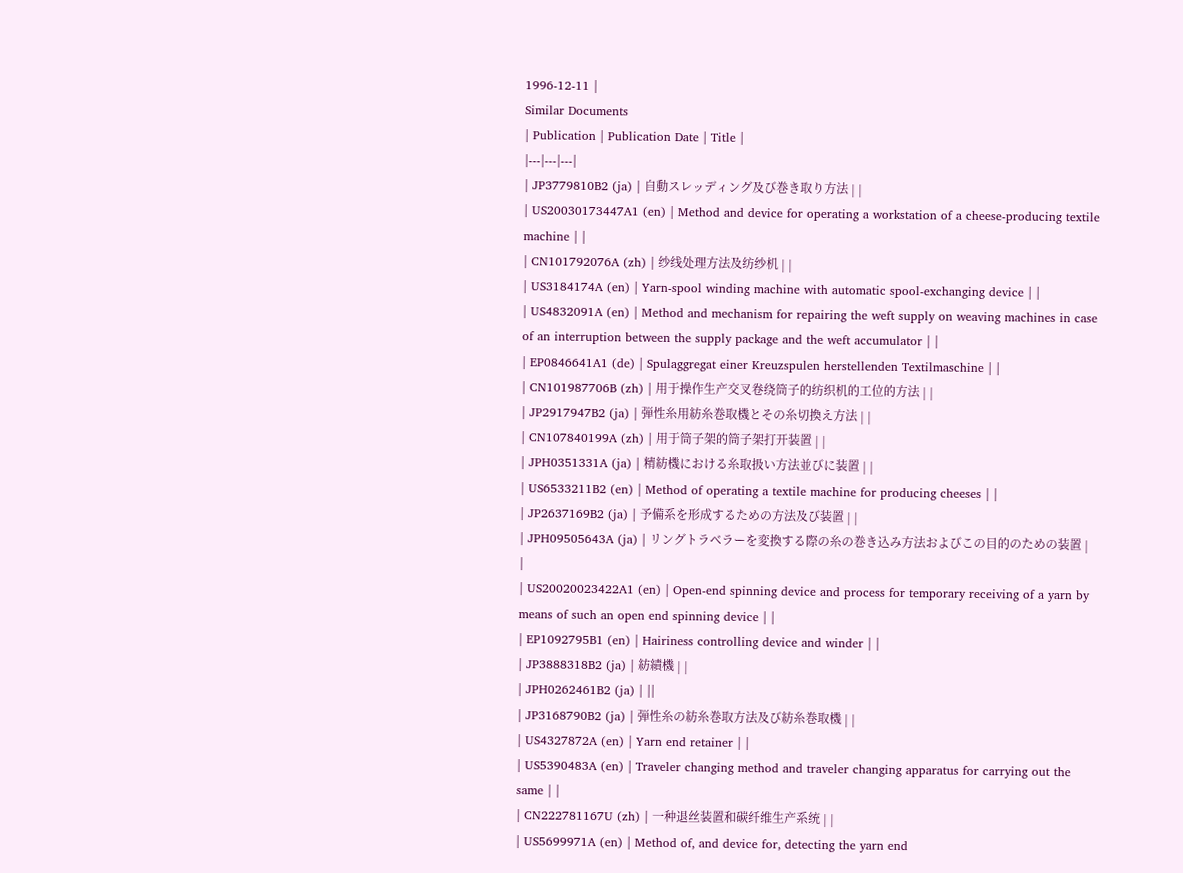1996-12-11 |
Similar Documents
| Publication | Publication Date | Title |
|---|---|---|
| JP3779810B2 (ja) | 自動スレッディング及び巻き取り方法 | |
| US20030173447A1 (en) | Method and device for operating a workstation of a cheese-producing textile machine | |
| CN101792076A (zh) | 纱线处理方法及纺纱机 | |
| US3184174A (en) | Yarn-spool winding machine with automatic spool-exchanging device | |
| US4832091A (en) | Method and mechanism for repairing the weft supply on weaving machines in case of an interruption between the supply package and the weft accumulator | |
| EP0846641A1 (de) | Spulaggregat einer Kreuzspulen herstellenden Textilmaschine | |
| CN101987706B (zh) | 用于操作生产交叉卷绕筒子的纺织机的工位的方法 | |
| JP2917947B2 (ja) | 弾性糸用紡糸巻取機とその糸切換え方法 | |
| CN107840199A (zh) | 用于筒子架的筒子架打开装置 | |
| JPH0351331A (ja) | 精紡機における糸取扱い方法並びに装置 | |
| US6533211B2 (en) | Method of operating a textile machine for producing cheeses | |
| JP2637169B2 (ja) | 予備系を形成するための方法及び装置 | |
| JPH09505643A (ja) | リングトラベラーを変換する際の糸の巻き込み方法およびこの目的のための装置 | |
| US20020023422A1 (en) | Open-end spinning device and process for temporary receiving of a yarn by means of such an open end spinning device | |
| EP1092795B1 (en) | Hairiness controlling device and winder | |
| JP3888318B2 (ja) | 紡績機 | |
| JPH0262461B2 (ja) | ||
| JP3168790B2 (ja) | 弾性糸の紡糸巻取方法及び紡糸巻取機 | |
| US4327872A (en) | Yarn end retainer | |
| US5390483A (en) | Traveler changing method and traveler changing apparatus for carrying out the same | |
| CN222781167U (zh) | 一种退丝装置和碳纤维生产系统 | |
| US5699971A (en) | Method of, and device for, detecting the yarn end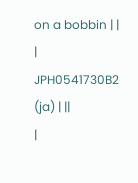on a bobbin | |
| JPH0541730B2 (ja) | ||
|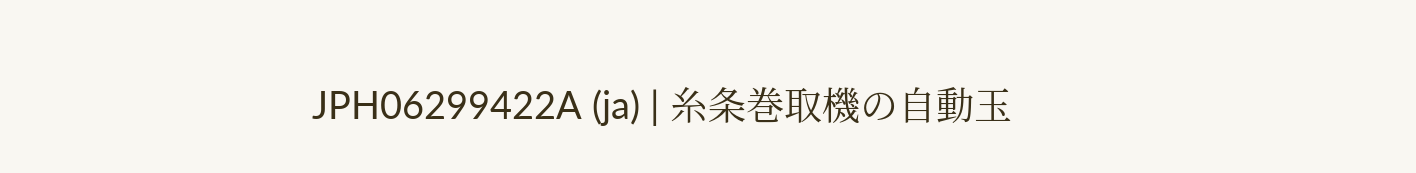JPH06299422A (ja) | 糸条巻取機の自動玉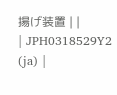揚げ装置 | |
| JPH0318529Y2 (ja) |